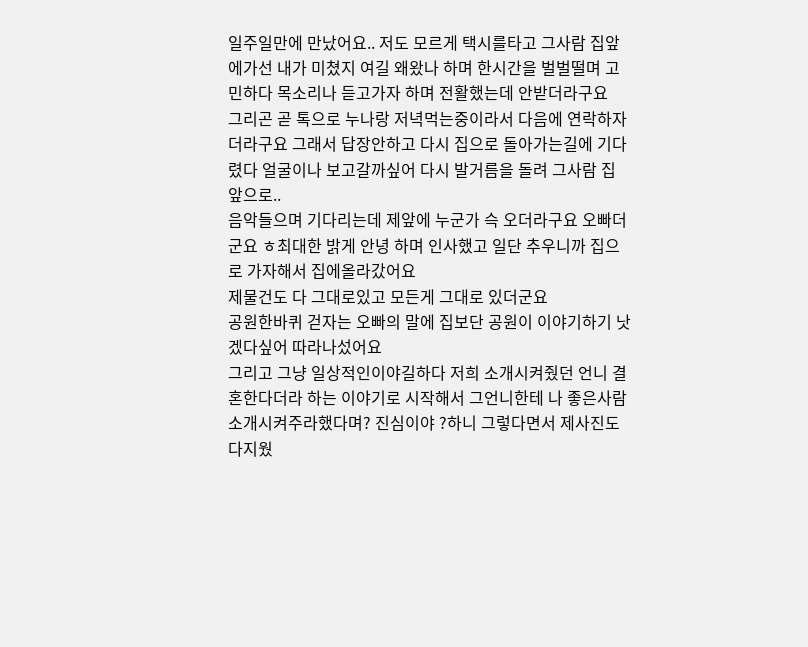일주일만에 만났어요.. 저도 모르게 택시를타고 그사람 집앞에가선 내가 미쳤지 여길 왜왔나 하며 한시간을 벌벌떨며 고민하다 목소리나 듣고가자 하며 전활했는데 안받더라구요
그리곤 곧 톡으로 누나랑 저녁먹는중이라서 다음에 연락하자더라구요 그래서 답장안하고 다시 집으로 돌아가는길에 기다렸다 얼굴이나 보고갈까싶어 다시 발거름을 돌려 그사람 집 앞으로..
음악들으며 기다리는데 제앞에 누군가 슥 오더라구요 오빠더군요 ㅎ최대한 밝게 안녕 하며 인사했고 일단 추우니까 집으로 가자해서 집에올라갔어요
제물건도 다 그대로있고 모든게 그대로 있더군요
공원한바퀴 걷자는 오빠의 말에 집보단 공원이 이야기하기 낫겠다싶어 따라나섰어요
그리고 그냥 일상적인이야길하다 저희 소개시켜줬던 언니 결혼한다더라 하는 이야기로 시작해서 그언니한테 나 좋은사람 소개시켜주라했다며? 진심이야 ?하니 그렇다면서 제사진도 다지웠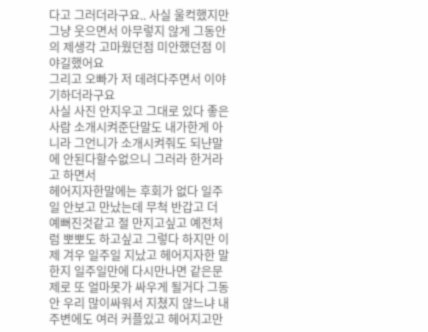다고 그러더라구요.. 사실 울컥했지만 그냥 웃으면서 아무렇지 않게 그동안의 제생각 고마웠던점 미안했던점 이야길했어요
그리고 오빠가 저 데려다주면서 이야기하더라구요
사실 사진 안지우고 그대로 있다 좋은사람 소개시켜준단말도 내가한게 아니라 그언니가 소개시켜줘도 되냔말에 안된다할수없으니 그러라 한거라고 하면서
헤어지자한말에는 후회가 없다 일주일 안보고 만났는데 무척 반갑고 더 예뻐진것같고 절 만지고싶고 예전처럼 뽀뽀도 하고싶고 그렇다 하지만 이제 겨우 일주일 지났고 헤어지자한 말 한지 일주일만에 다시만나면 같은문제로 또 얼마못가 싸우게 될거다 그동안 우리 많이싸워서 지쳤지 않느냐 내주변에도 여러 커플있고 헤어지고만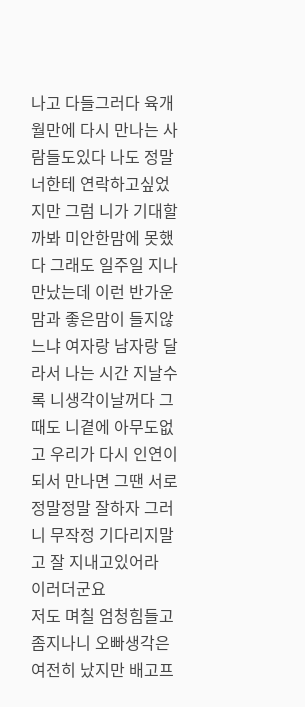나고 다들그러다 육개월만에 다시 만나는 사람들도있다 나도 정말 너한테 연락하고싶었지만 그럼 니가 기대할까봐 미안한맘에 못했다 그래도 일주일 지나 만났는데 이런 반가운맘과 좋은맘이 들지않느냐 여자랑 남자랑 달라서 나는 시간 지날수록 니생각이날꺼다 그때도 니곁에 아무도없고 우리가 다시 인연이 되서 만나면 그땐 서로 정말정말 잘하자 그러니 무작정 기다리지말고 잘 지내고있어라
이러더군요
저도 며칠 엄청힘들고 좀지나니 오빠생각은 여전히 났지만 배고프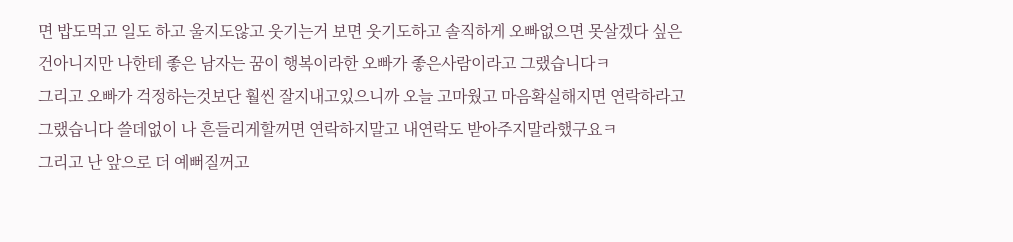면 밥도먹고 일도 하고 울지도않고 웃기는거 보면 웃기도하고 솔직하게 오빠없으면 못살겠다 싶은건아니지만 나한테 좋은 남자는 꿈이 행복이라한 오빠가 좋은사람이라고 그랬습니다ㅋ
그리고 오빠가 걱정하는것보단 훨씬 잘지내고있으니까 오늘 고마웠고 마음확실해지면 연락하라고 그랬습니다 쓸데없이 나 흔들리게할꺼면 연락하지말고 내연락도 받아주지말라했구요ㅋ
그리고 난 앞으로 더 예뻐질꺼고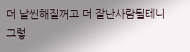더 날씬해질꺼고 더 잘난사람될테니 그렇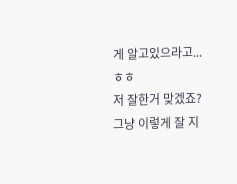게 알고있으라고...
ㅎㅎ
저 잘한거 맞겠죠?
그냥 이렇게 잘 지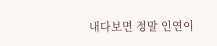내다보면 정말 인연이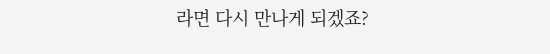라면 다시 만나게 되겠죠?